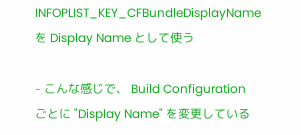INFOPLIST_KEY_CFBundleDisplayName を Display Name として使う

- こんな感じで、 Build Configuration ごとに "Display Name" を変更している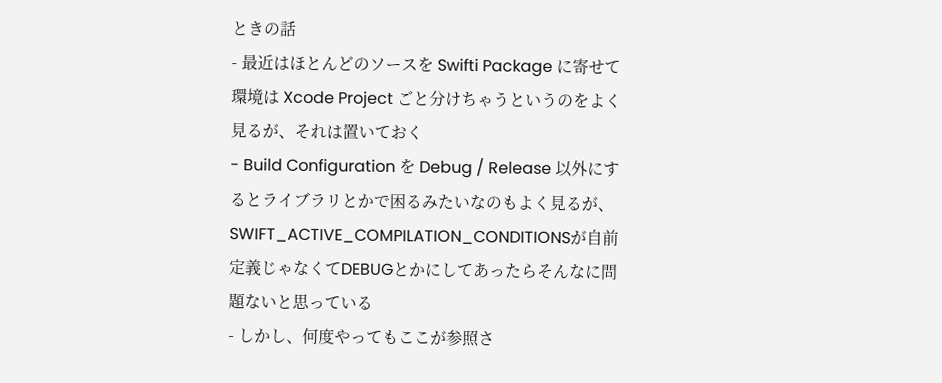ときの話
- 最近はほとんどのソースを Swifti Package に寄せて環境は Xcode Project ごと分けちゃうというのをよく見るが、それは置いておく
- Build Configuration を Debug / Release 以外にするとライブラリとかで困るみたいなのもよく見るが、
SWIFT_ACTIVE_COMPILATION_CONDITIONSが自前定義じゃなくてDEBUGとかにしてあったらそんなに問題ないと思っている
- しかし、何度やってもここが参照さ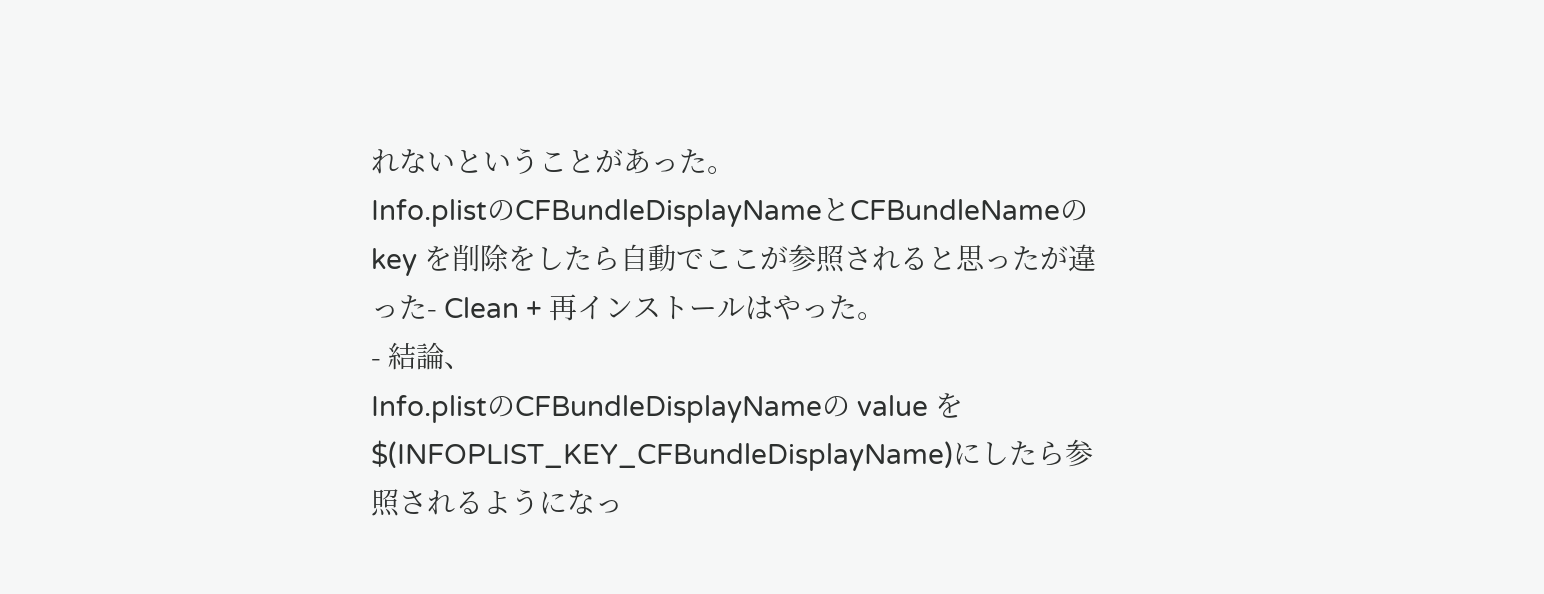れないということがあった。
Info.plistのCFBundleDisplayNameとCFBundleNameの key を削除をしたら自動でここが参照されると思ったが違った- Clean + 再インストールはやった。
- 結論、
Info.plistのCFBundleDisplayNameの value を$(INFOPLIST_KEY_CFBundleDisplayName)にしたら参照されるようになっ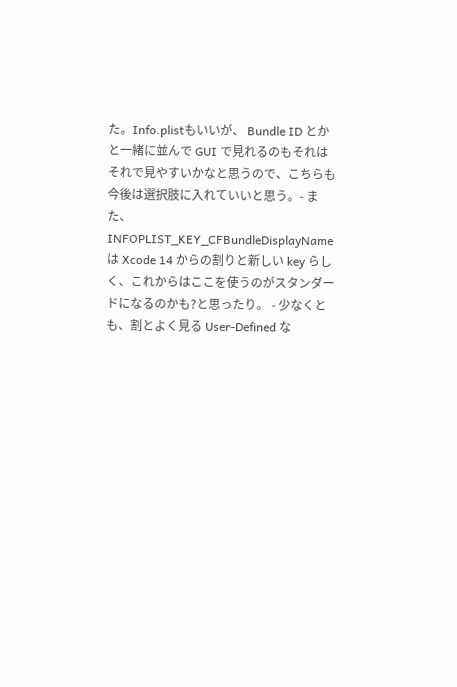た。Info.plistもいいが、 Bundle ID とかと一緒に並んで GUI で見れるのもそれはそれで見やすいかなと思うので、こちらも今後は選択肢に入れていいと思う。- また、
INFOPLIST_KEY_CFBundleDisplayNameは Xcode 14 からの割りと新しい key らしく、これからはここを使うのがスタンダードになるのかも?と思ったり。 - 少なくとも、割とよく見る User-Defined な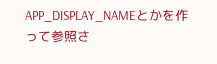APP_DISPLAY_NAMEとかを作って参照さ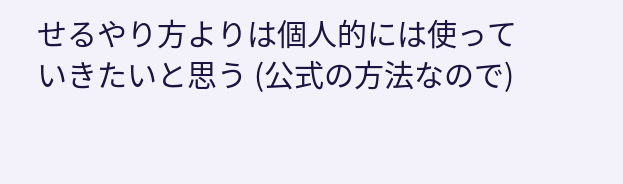せるやり方よりは個人的には使っていきたいと思う (公式の方法なので)